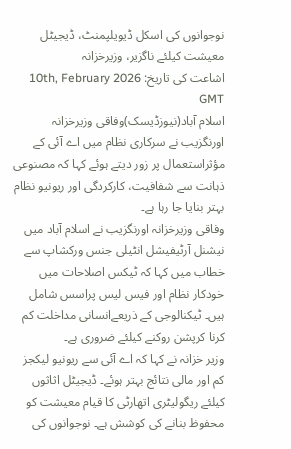نوجوانوں کی اسکل ڈیویلپمنٹ، ڈیجیٹل معیشت کیلئے ناگزیر، وزیرخزانہ
اشاعت کی تاریخ: 10th, February 2026 GMT
اسلام آباد(نیوزڈیسک)وفاقی وزیرخزانہ اورنگزیب نے سرکاری نظام میں اے آئی کے مؤثراستعمال پر زور دیتے ہوئے کہا کہ مصنوعی ذہانت سے شفافیت، کارکردگی اور ریونیو نظام بہتر بنایا جا رہا ہے۔
وفاقی وزیرخزانہ اورنگزیب نے اسلام آباد میں نیشنل آرٹیفیشل انٹیلی جنس ورکشاپ سے خطاب میں کہا کہ ٹیکس اصلاحات میں خودکار نظام اور فیس لیس پراسس شامل ہیں۔ ٹیکنالوجی کے ذریعےانسانی مداخلت کم کرنا کرپشن روکنے کیلئے ضروری ہے۔
وزیر خزانہ نے کہا کہ اے آئی سے ریونیو لیکجز کم اور مالی نتائج بہتر ہوئے۔ ڈیجیٹل اثاثوں کیلئے ریگولیٹری اتھارٹی کا قیام معیشت کو محفوظ بنانے کی کوشش ہے۔ نوجوانوں کی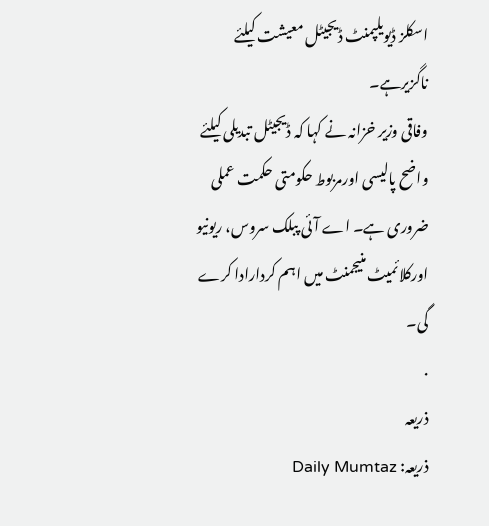اسکلز ڈیویلپمنٹ ڈیجیٹل معیشت کیلئے ناگزیرہے۔
وفاقی وزیر خزانہ نے کہا کہ ڈیجیٹل تبدیلی کیلئے واضح پالیسی اورمربوط حکومتی حکمت عملی ضروری ہے۔ اے آئی پبلک سروس، ریونیو اورکلائمیٹ منیجمنٹ میں اہم کردارادا کرے گی۔
.
ذریعہ
ذریعہ: Daily Mumtaz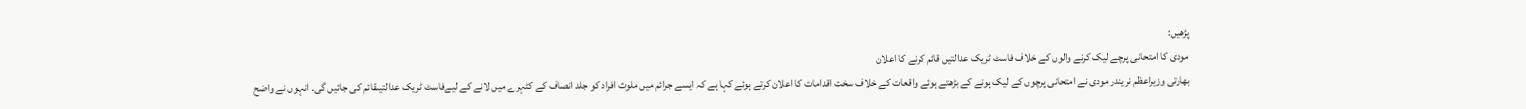پڑھیں:
مودی کا امتحانی پرچے لیک کرنے والوں کے خلاف فاسٹ ٹریک عدالتیں قائم کرنے کا اعلان
بھارتی وزیراعظم نریندر مودی نے امتحانی پرچوں کے لیک ہونے کے بڑھتے ہوئے واقعات کے خلاف سخت اقدامات کا اعلان کرتے ہوئے کہا ہے کہ ایسے جرائم میں ملوث افراد کو جلد انصاف کے کٹہرے میں لانے کے لیےفاسٹ ٹریک عدالتیںقائم کی جائیں گی۔ انہوں نے واضح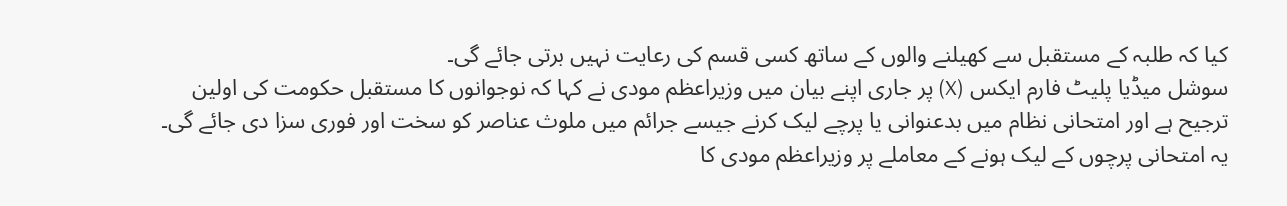کیا کہ طلبہ کے مستقبل سے کھیلنے والوں کے ساتھ کسی قسم کی رعایت نہیں برتی جائے گی۔
سوشل میڈیا پلیٹ فارم ایکس (X) پر جاری اپنے بیان میں وزیراعظم مودی نے کہا کہ نوجوانوں کا مستقبل حکومت کی اولین ترجیح ہے اور امتحانی نظام میں بدعنوانی یا پرچے لیک کرنے جیسے جرائم میں ملوث عناصر کو سخت اور فوری سزا دی جائے گی۔
یہ امتحانی پرچوں کے لیک ہونے کے معاملے پر وزیراعظم مودی کا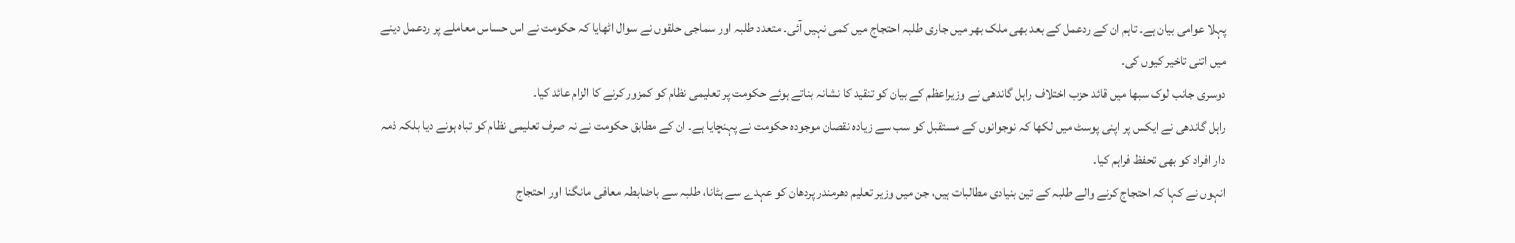پہلا عوامی بیان ہے۔ تاہم ان کے ردعمل کے بعد بھی ملک بھر میں جاری طلبہ احتجاج میں کمی نہیں آئی۔ متعدد طلبہ اور سماجی حلقوں نے سوال اٹھایا کہ حکومت نے اس حساس معاملے پر ردعمل دینے میں اتنی تاخیر کیوں کی۔
دوسری جانب لوک سبھا میں قائد حزب اختلاف راہل گاندھی نے وزیراعظم کے بیان کو تنقید کا نشانہ بناتے ہوئے حکومت پر تعلیمی نظام کو کمزور کرنے کا الزام عائد کیا۔
راہل گاندھی نے ایکس پر اپنی پوسٹ میں لکھا کہ نوجوانوں کے مستقبل کو سب سے زیادہ نقصان موجودہ حکومت نے پہنچایا ہے۔ ان کے مطابق حکومت نے نہ صرف تعلیمی نظام کو تباہ ہونے دیا بلکہ ذمہ دار افراد کو بھی تحفظ فراہم کیا۔
انہوں نے کہا کہ احتجاج کرنے والے طلبہ کے تین بنیادی مطالبات ہیں، جن میں وزیر تعلیم دھرمندر پردھان کو عہدے سے ہٹانا، طلبہ سے باضابطہ معافی مانگنا اور احتجاج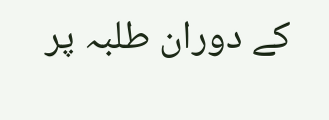کے دوران طلبہ پر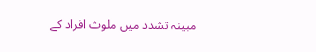مبینہ تشدد میں ملوث افراد کے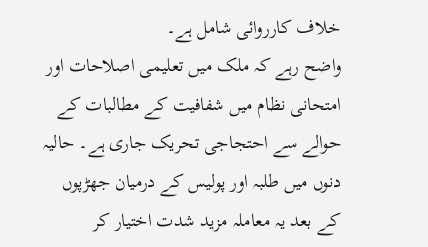خلاف کارروائی شامل ہے۔
واضح رہے کہ ملک میں تعلیمی اصلاحات اور امتحانی نظام میں شفافیت کے مطالبات کے حوالے سے احتجاجی تحریک جاری ہے۔ حالیہ دنوں میں طلبہ اور پولیس کے درمیان جھڑپوں کے بعد یہ معاملہ مزید شدت اختیار کر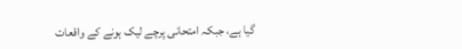گیا ہے، جبکہ امتحانی پرچے لیک ہونے کے واقعات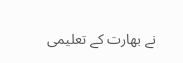نے بھارت کے تعلیمی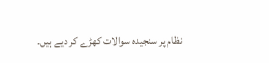نظام پر سنجیدہ سوالات کھڑے کر دیے ہیں۔